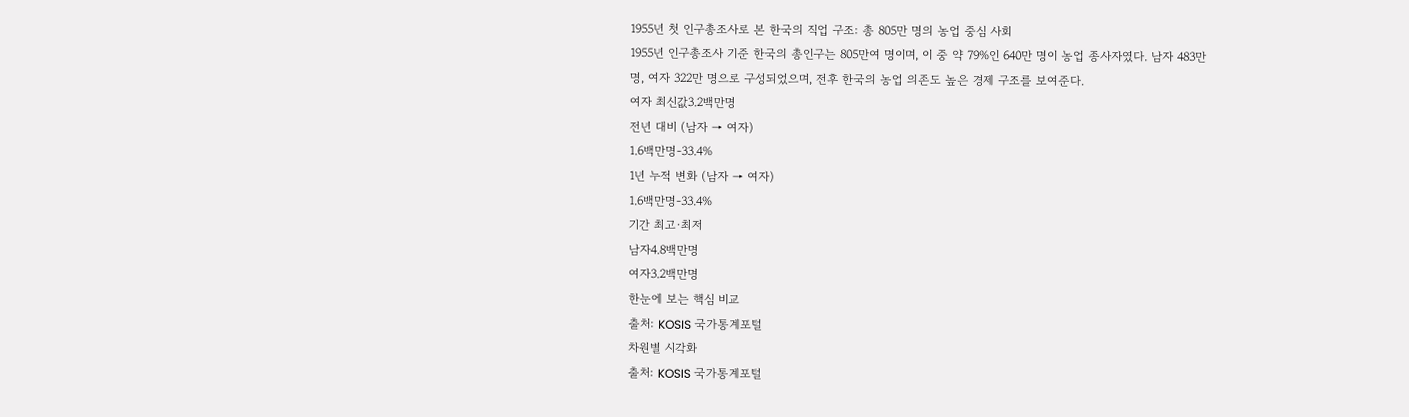1955년 첫 인구총조사로 본 한국의 직업 구조: 총 805만 명의 농업 중심 사회
1955년 인구총조사 기준 한국의 총인구는 805만여 명이며, 이 중 약 79%인 640만 명이 농업 종사자였다. 남자 483만 명, 여자 322만 명으로 구성되었으며, 전후 한국의 농업 의존도 높은 경제 구조를 보여준다.
여자 최신값3.2백만명
전년 대비 (남자 → 여자)
1.6백만명-33.4%
1년 누적 변화 (남자 → 여자)
1.6백만명-33.4%
기간 최고·최저
남자4.8백만명
여자3.2백만명
한눈에 보는 핵심 비교
출처: KOSIS 국가통계포털
차원별 시각화
출처: KOSIS 국가통계포털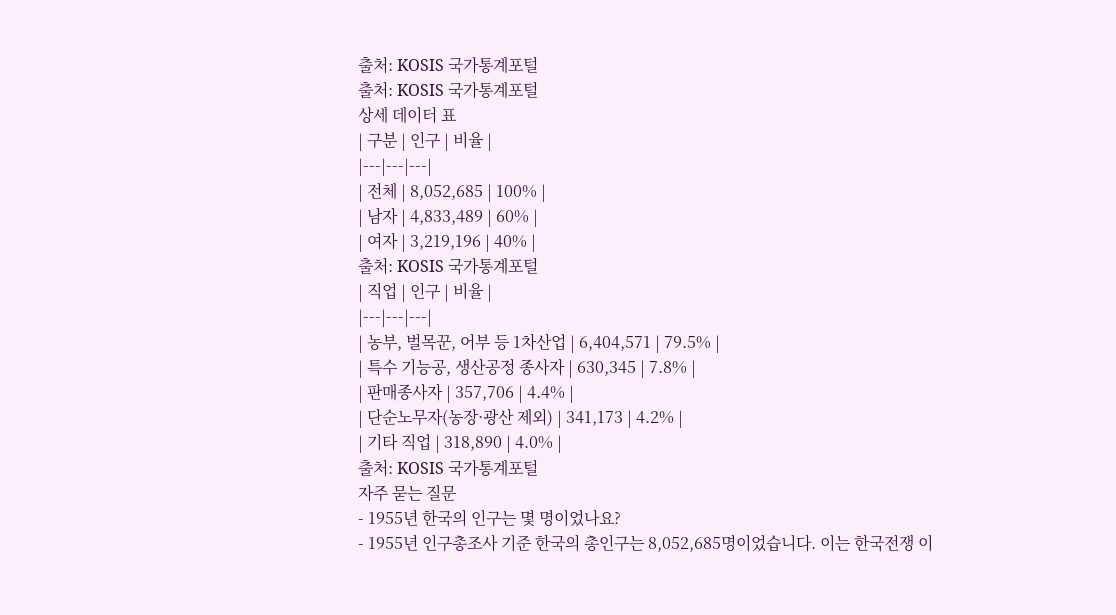출처: KOSIS 국가통계포털
출처: KOSIS 국가통계포털
상세 데이터 표
| 구분 | 인구 | 비율 |
|---|---|---|
| 전체 | 8,052,685 | 100% |
| 남자 | 4,833,489 | 60% |
| 여자 | 3,219,196 | 40% |
출처: KOSIS 국가통계포털
| 직업 | 인구 | 비율 |
|---|---|---|
| 농부, 벌목꾼, 어부 등 1차산업 | 6,404,571 | 79.5% |
| 특수 기능공, 생산공정 종사자 | 630,345 | 7.8% |
| 판매종사자 | 357,706 | 4.4% |
| 단순노무자(농장·광산 제외) | 341,173 | 4.2% |
| 기타 직업 | 318,890 | 4.0% |
출처: KOSIS 국가통계포털
자주 묻는 질문
- 1955년 한국의 인구는 몇 명이었나요?
- 1955년 인구총조사 기준 한국의 총인구는 8,052,685명이었습니다. 이는 한국전쟁 이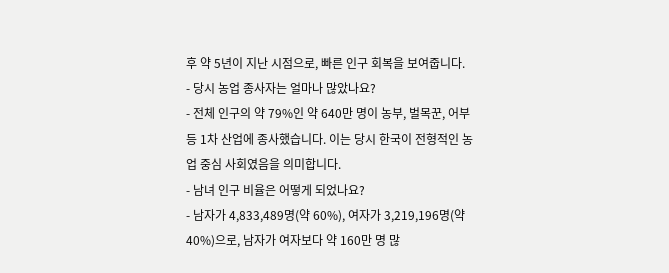후 약 5년이 지난 시점으로, 빠른 인구 회복을 보여줍니다.
- 당시 농업 종사자는 얼마나 많았나요?
- 전체 인구의 약 79%인 약 640만 명이 농부, 벌목꾼, 어부 등 1차 산업에 종사했습니다. 이는 당시 한국이 전형적인 농업 중심 사회였음을 의미합니다.
- 남녀 인구 비율은 어떻게 되었나요?
- 남자가 4,833,489명(약 60%), 여자가 3,219,196명(약 40%)으로, 남자가 여자보다 약 160만 명 많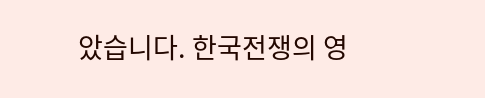았습니다. 한국전쟁의 영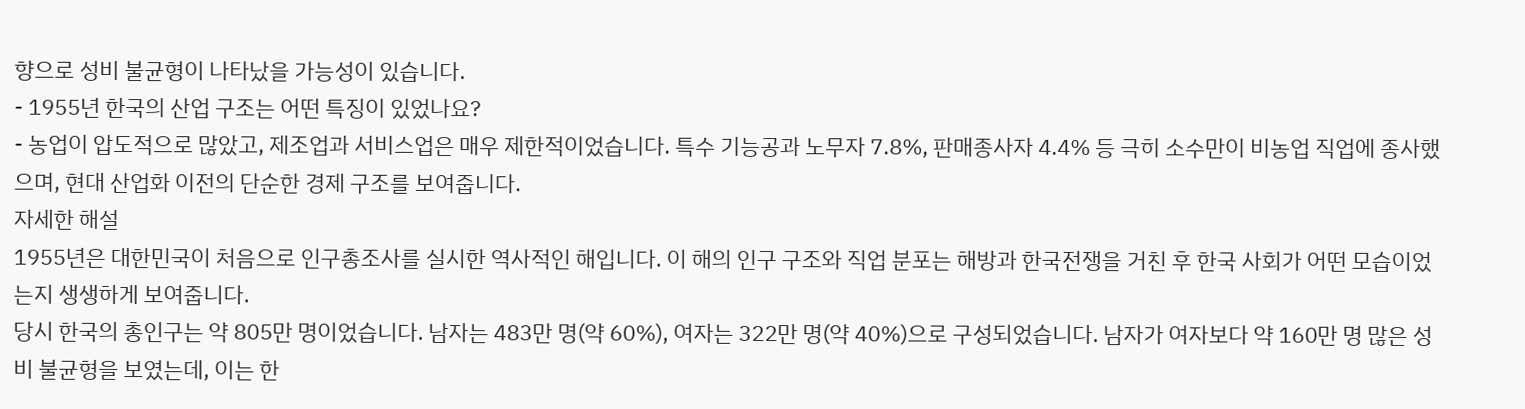향으로 성비 불균형이 나타났을 가능성이 있습니다.
- 1955년 한국의 산업 구조는 어떤 특징이 있었나요?
- 농업이 압도적으로 많았고, 제조업과 서비스업은 매우 제한적이었습니다. 특수 기능공과 노무자 7.8%, 판매종사자 4.4% 등 극히 소수만이 비농업 직업에 종사했으며, 현대 산업화 이전의 단순한 경제 구조를 보여줍니다.
자세한 해설
1955년은 대한민국이 처음으로 인구총조사를 실시한 역사적인 해입니다. 이 해의 인구 구조와 직업 분포는 해방과 한국전쟁을 거친 후 한국 사회가 어떤 모습이었는지 생생하게 보여줍니다.
당시 한국의 총인구는 약 805만 명이었습니다. 남자는 483만 명(약 60%), 여자는 322만 명(약 40%)으로 구성되었습니다. 남자가 여자보다 약 160만 명 많은 성비 불균형을 보였는데, 이는 한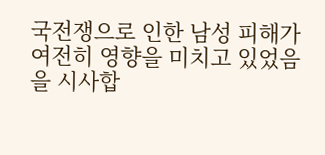국전쟁으로 인한 남성 피해가 여전히 영향을 미치고 있었음을 시사합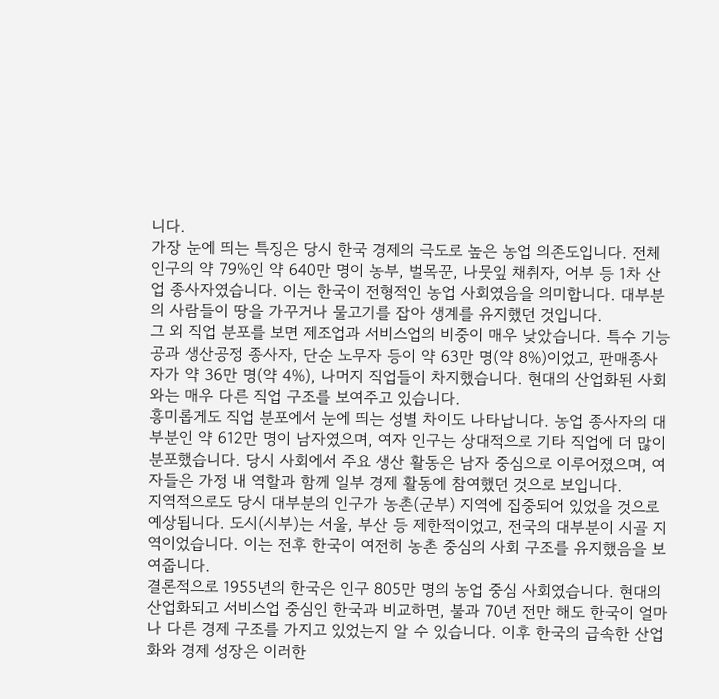니다.
가장 눈에 띄는 특징은 당시 한국 경제의 극도로 높은 농업 의존도입니다. 전체 인구의 약 79%인 약 640만 명이 농부, 벌목꾼, 나뭇잎 채취자, 어부 등 1차 산업 종사자였습니다. 이는 한국이 전형적인 농업 사회였음을 의미합니다. 대부분의 사람들이 땅을 가꾸거나 물고기를 잡아 생계를 유지했던 것입니다.
그 외 직업 분포를 보면 제조업과 서비스업의 비중이 매우 낮았습니다. 특수 기능공과 생산공정 종사자, 단순 노무자 등이 약 63만 명(약 8%)이었고, 판매종사자가 약 36만 명(약 4%), 나머지 직업들이 차지했습니다. 현대의 산업화된 사회와는 매우 다른 직업 구조를 보여주고 있습니다.
흥미롭게도 직업 분포에서 눈에 띄는 성별 차이도 나타납니다. 농업 종사자의 대부분인 약 612만 명이 남자였으며, 여자 인구는 상대적으로 기타 직업에 더 많이 분포했습니다. 당시 사회에서 주요 생산 활동은 남자 중심으로 이루어졌으며, 여자들은 가정 내 역할과 함께 일부 경제 활동에 참여했던 것으로 보입니다.
지역적으로도 당시 대부분의 인구가 농촌(군부) 지역에 집중되어 있었을 것으로 예상됩니다. 도시(시부)는 서울, 부산 등 제한적이었고, 전국의 대부분이 시골 지역이었습니다. 이는 전후 한국이 여전히 농촌 중심의 사회 구조를 유지했음을 보여줍니다.
결론적으로 1955년의 한국은 인구 805만 명의 농업 중심 사회였습니다. 현대의 산업화되고 서비스업 중심인 한국과 비교하면, 불과 70년 전만 해도 한국이 얼마나 다른 경제 구조를 가지고 있었는지 알 수 있습니다. 이후 한국의 급속한 산업화와 경제 성장은 이러한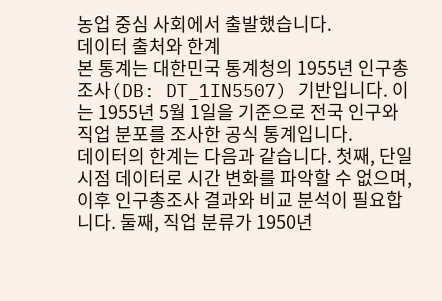농업 중심 사회에서 출발했습니다.
데이터 출처와 한계
본 통계는 대한민국 통계청의 1955년 인구총조사(DB: DT_1IN5507) 기반입니다. 이는 1955년 5월 1일을 기준으로 전국 인구와 직업 분포를 조사한 공식 통계입니다.
데이터의 한계는 다음과 같습니다. 첫째, 단일 시점 데이터로 시간 변화를 파악할 수 없으며, 이후 인구총조사 결과와 비교 분석이 필요합니다. 둘째, 직업 분류가 1950년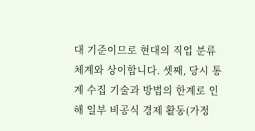대 기준이므로 현대의 직업 분류 체계와 상이합니다. 셋째, 당시 통계 수집 기술과 방법의 한계로 인해 일부 비공식 경제 활동(가정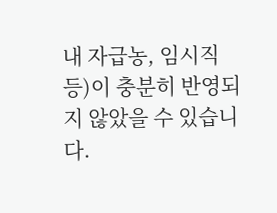내 자급농, 임시직 등)이 충분히 반영되지 않았을 수 있습니다.